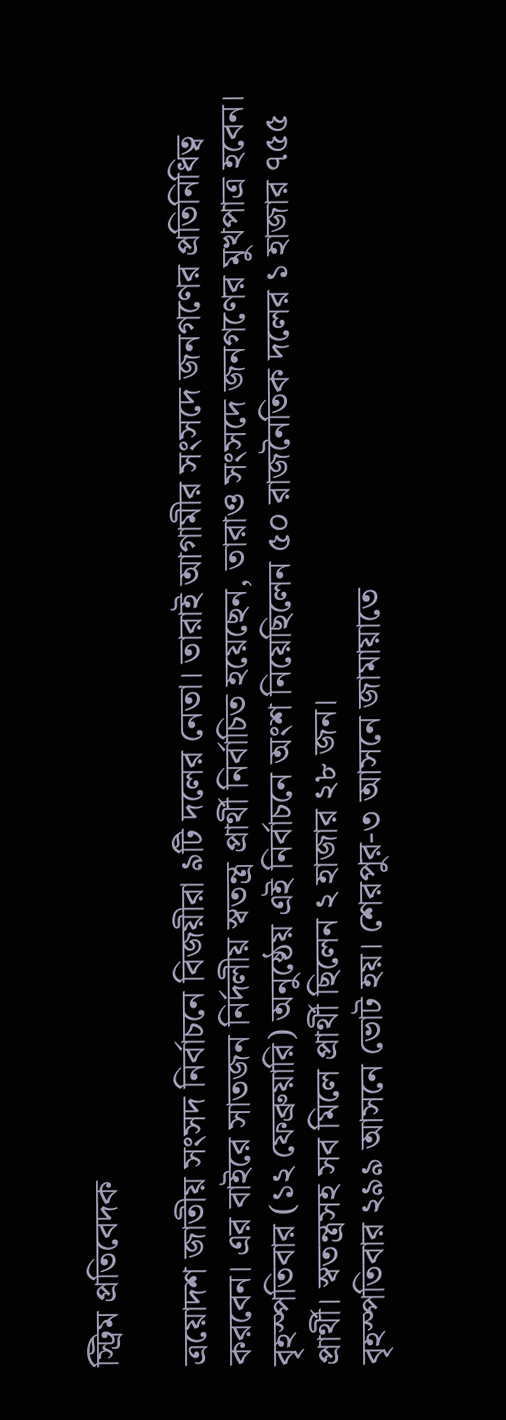স্ট্রিম প্রতিবেদক

ত্রয়োদশ জাতীয় সংসদ নির্বাচনে বিজয়ীরা ৯টি দলের নেতা। তারাই আগামীর সংসদে জনগণের প্রতিনিধিত্ব করবেন। এর বাইরে সাতজন নির্দলীয় স্বতন্ত্র প্রার্থী নির্বাচিত হয়েছেন, তারাও সংসদে জনগণের মুখপাত্র হবেন। বৃহস্পতিবার (১২ ফেব্রুয়ারি) অনুষ্ঠেয় এই নির্বাচনে অংশ নিয়েছিলেন ৫০ রাজনৈতিক দলের ১ হাজার ৭৫৫ প্রার্থী। স্বতন্ত্রসহ সব মিলে প্রার্থী ছিলেন ২ হাজার ২৮ জন।
বৃহস্পতিবার ২৯৯ আসনে ভোট হয়। শেরপুর-৩ আসনে জামায়াতে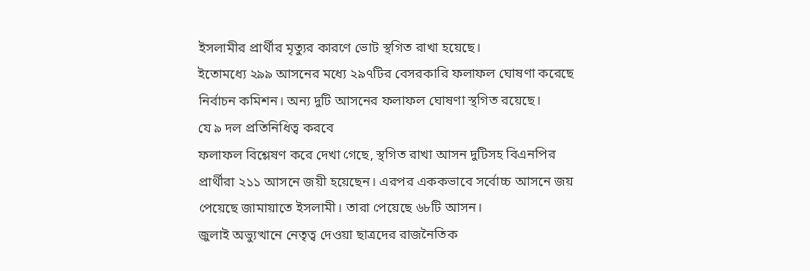ইসলামীর প্রার্থীর মৃত্যুর কারণে ভোট স্থগিত রাখা হয়েছে।
ইতোমধ্যে ২৯৯ আসনের মধ্যে ২৯৭টির বেসরকারি ফলাফল ঘোষণা করেছে নির্বাচন কমিশন। অন্য দুটি আসনের ফলাফল ঘোষণা স্থগিত রয়েছে।
যে ৯ দল প্রতিনিধিত্ব করবে
ফলাফল বিশ্লেষণ করে দেখা গেছে, স্থগিত রাখা আসন দুটিসহ বিএনপির প্রার্থীরা ২১১ আসনে জয়ী হয়েছেন। এরপর এককভাবে সর্বোচ্চ আসনে জয় পেয়েছে জামায়াতে ইসলামী। তারা পেয়েছে ৬৮টি আসন।
জুলাই অভ্যুত্থানে নেতৃত্ব দেওয়া ছাত্রদের রাজনৈতিক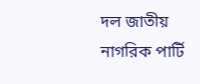দল জাতীয় নাগরিক পার্টি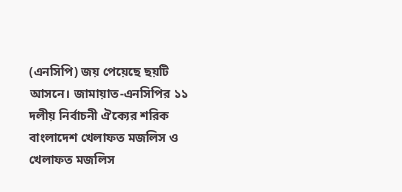(এনসিপি) জয় পেয়েছে ছয়টি আসনে। জামায়াত-এনসিপির ১১ দলীয় নির্বাচনী ঐক্যের শরিক বাংলাদেশ খেলাফত মজলিস ও খেলাফত মজলিস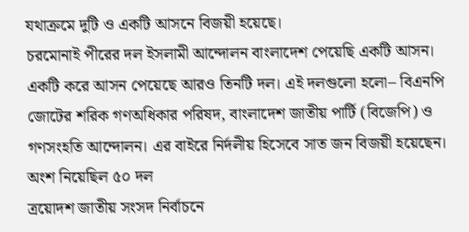যথাক্রমে দুটি ও একটি আসনে বিজয়ী হয়েছে।
চরমোনাই পীরের দল ইসলামী আন্দোলন বাংলাদেশ পেয়েছি একটি আসন। একটি করে আসন পেয়েছে আরও তিনটি দল। এই দলগুলো হলো– বিএনপি জোটের শরিক গণঅধিকার পরিষদ, বাংলাদেশ জাতীয় পার্টি (বিজেপি) ও গণসংহতি আন্দোলন। এর বাইরে নির্দলীয় হিসেবে সাত জন বিজয়ী হয়েছেন।
অংশ নিয়েছিল ৫০ দল
ত্রয়োদশ জাতীয় সংসদ নির্বাচনে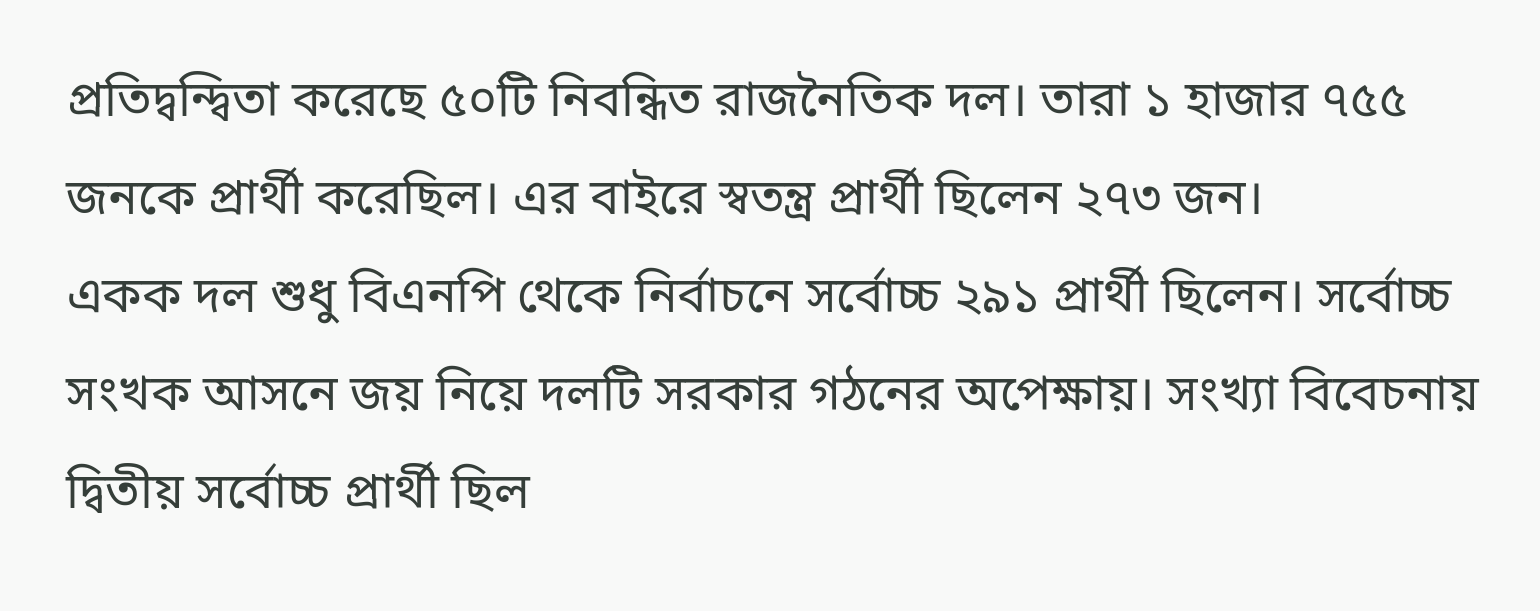প্রতিদ্বন্দ্বিতা করেছে ৫০টি নিবন্ধিত রাজনৈতিক দল। তারা ১ হাজার ৭৫৫ জনকে প্রার্থী করেছিল। এর বাইরে স্বতন্ত্র প্রার্থী ছিলেন ২৭৩ জন।
একক দল শুধু বিএনপি থেকে নির্বাচনে সর্বোচ্চ ২৯১ প্রার্থী ছিলেন। সর্বোচ্চ সংখক আসনে জয় নিয়ে দলটি সরকার গঠনের অপেক্ষায়। সংখ্যা বিবেচনায় দ্বিতীয় সর্বোচ্চ প্রার্থী ছিল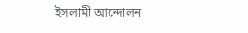ইসলামী আন্দোলন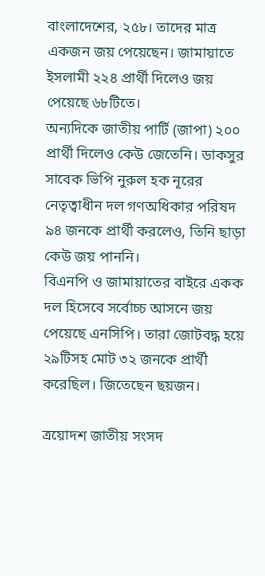বাংলাদেশের, ২৫৮। তাদের মাত্র একজন জয় পেয়েছেন। জামায়াতে ইসলামী ২২৪ প্রার্থী দিলেও জয় পেয়েছে ৬৮টিতে।
অন্যদিকে জাতীয় পার্টি (জাপা) ২০০ প্রার্থী দিলেও কেউ জেতেনি। ডাকসুর সাবেক ভিপি নুরুল হক নূরের নেতৃত্বাধীন দল গণঅধিকার পরিষদ ৯৪ জনকে প্রার্থী করলেও, তিনি ছাড়া কেউ জয় পাননি।
বিএনপি ও জামায়াতের বাইরে একক দল হিসেবে সর্বোচ্চ আসনে জয় পেয়েছে এনসিপি। তারা জোটবদ্ধ হয়ে ২৯টিসহ মোট ৩২ জনকে প্রার্থী করেছিল। জিতেছেন ছয়জন।

ত্রয়োদশ জাতীয় সংসদ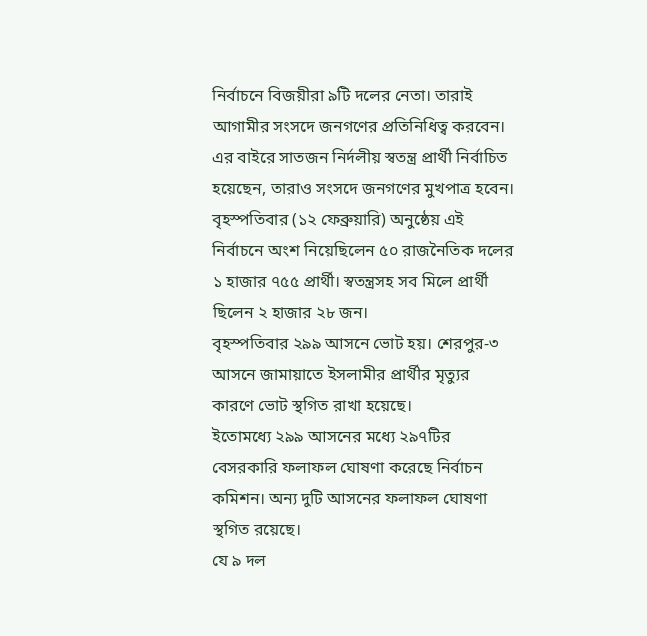নির্বাচনে বিজয়ীরা ৯টি দলের নেতা। তারাই আগামীর সংসদে জনগণের প্রতিনিধিত্ব করবেন। এর বাইরে সাতজন নির্দলীয় স্বতন্ত্র প্রার্থী নির্বাচিত হয়েছেন, তারাও সংসদে জনগণের মুখপাত্র হবেন। বৃহস্পতিবার (১২ ফেব্রুয়ারি) অনুষ্ঠেয় এই নির্বাচনে অংশ নিয়েছিলেন ৫০ রাজনৈতিক দলের ১ হাজার ৭৫৫ প্রার্থী। স্বতন্ত্রসহ সব মিলে প্রার্থী ছিলেন ২ হাজার ২৮ জন।
বৃহস্পতিবার ২৯৯ আসনে ভোট হয়। শেরপুর-৩ আসনে জামায়াতে ইসলামীর প্রার্থীর মৃত্যুর কারণে ভোট স্থগিত রাখা হয়েছে।
ইতোমধ্যে ২৯৯ আসনের মধ্যে ২৯৭টির বেসরকারি ফলাফল ঘোষণা করেছে নির্বাচন কমিশন। অন্য দুটি আসনের ফলাফল ঘোষণা স্থগিত রয়েছে।
যে ৯ দল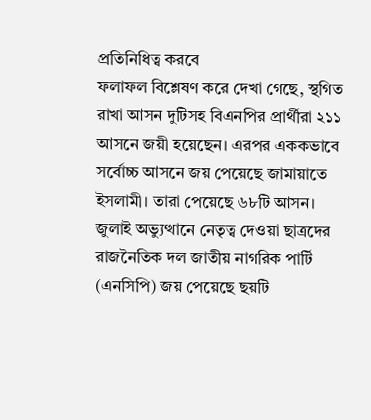প্রতিনিধিত্ব করবে
ফলাফল বিশ্লেষণ করে দেখা গেছে, স্থগিত রাখা আসন দুটিসহ বিএনপির প্রার্থীরা ২১১ আসনে জয়ী হয়েছেন। এরপর এককভাবে সর্বোচ্চ আসনে জয় পেয়েছে জামায়াতে ইসলামী। তারা পেয়েছে ৬৮টি আসন।
জুলাই অভ্যুত্থানে নেতৃত্ব দেওয়া ছাত্রদের রাজনৈতিক দল জাতীয় নাগরিক পার্টি (এনসিপি) জয় পেয়েছে ছয়টি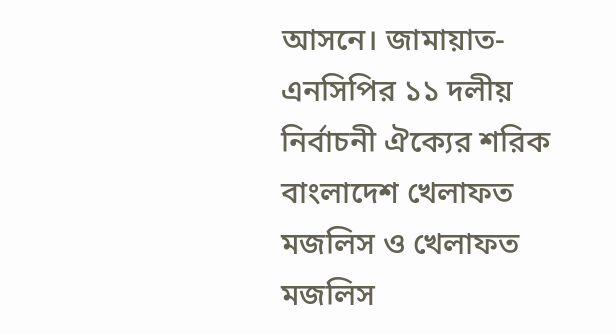আসনে। জামায়াত-এনসিপির ১১ দলীয় নির্বাচনী ঐক্যের শরিক বাংলাদেশ খেলাফত মজলিস ও খেলাফত মজলিস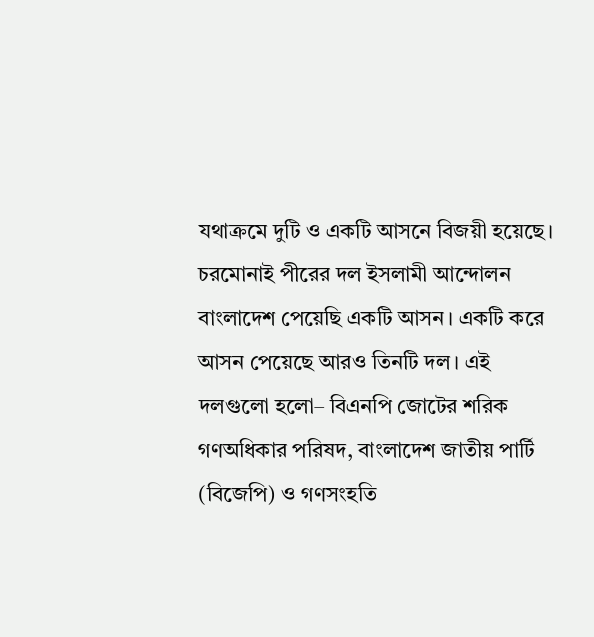যথাক্রমে দুটি ও একটি আসনে বিজয়ী হয়েছে।
চরমোনাই পীরের দল ইসলামী আন্দোলন বাংলাদেশ পেয়েছি একটি আসন। একটি করে আসন পেয়েছে আরও তিনটি দল। এই দলগুলো হলো– বিএনপি জোটের শরিক গণঅধিকার পরিষদ, বাংলাদেশ জাতীয় পার্টি (বিজেপি) ও গণসংহতি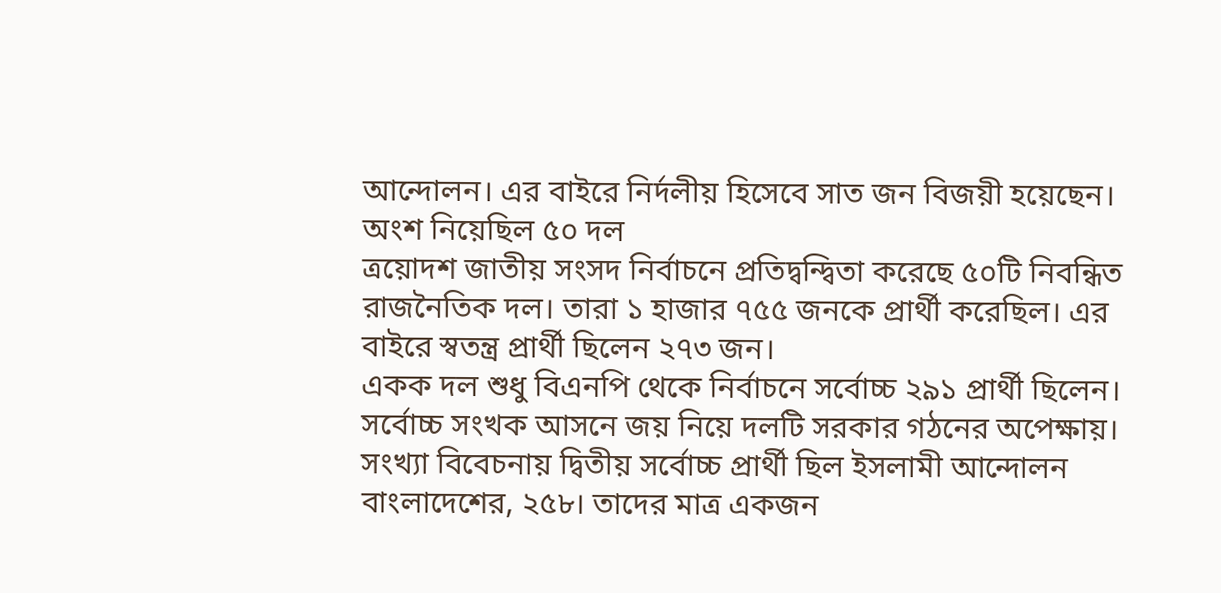আন্দোলন। এর বাইরে নির্দলীয় হিসেবে সাত জন বিজয়ী হয়েছেন।
অংশ নিয়েছিল ৫০ দল
ত্রয়োদশ জাতীয় সংসদ নির্বাচনে প্রতিদ্বন্দ্বিতা করেছে ৫০টি নিবন্ধিত রাজনৈতিক দল। তারা ১ হাজার ৭৫৫ জনকে প্রার্থী করেছিল। এর বাইরে স্বতন্ত্র প্রার্থী ছিলেন ২৭৩ জন।
একক দল শুধু বিএনপি থেকে নির্বাচনে সর্বোচ্চ ২৯১ প্রার্থী ছিলেন। সর্বোচ্চ সংখক আসনে জয় নিয়ে দলটি সরকার গঠনের অপেক্ষায়। সংখ্যা বিবেচনায় দ্বিতীয় সর্বোচ্চ প্রার্থী ছিল ইসলামী আন্দোলন বাংলাদেশের, ২৫৮। তাদের মাত্র একজন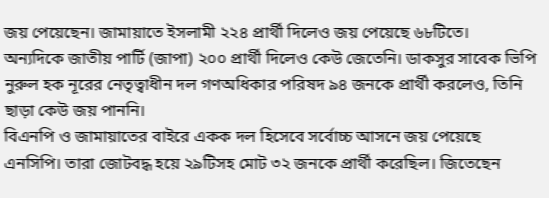জয় পেয়েছেন। জামায়াতে ইসলামী ২২৪ প্রার্থী দিলেও জয় পেয়েছে ৬৮টিতে।
অন্যদিকে জাতীয় পার্টি (জাপা) ২০০ প্রার্থী দিলেও কেউ জেতেনি। ডাকসুর সাবেক ভিপি নুরুল হক নূরের নেতৃত্বাধীন দল গণঅধিকার পরিষদ ৯৪ জনকে প্রার্থী করলেও, তিনি ছাড়া কেউ জয় পাননি।
বিএনপি ও জামায়াতের বাইরে একক দল হিসেবে সর্বোচ্চ আসনে জয় পেয়েছে এনসিপি। তারা জোটবদ্ধ হয়ে ২৯টিসহ মোট ৩২ জনকে প্রার্থী করেছিল। জিতেছেন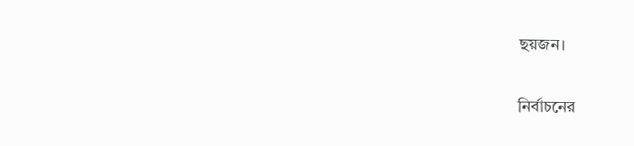ছয়জন।

নির্বাচনের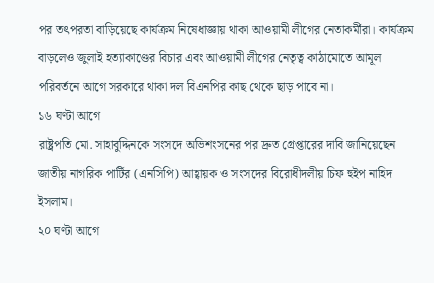পর তৎপরতা বাড়িয়েছে কার্যক্রম নিষেধাজ্ঞায় থাকা আওয়ামী লীগের নেতাকর্মীরা। কার্যক্রম বাড়লেও জুলাই হত্যাকাণ্ডের বিচার এবং আওয়ামী লীগের নেতৃত্ব কাঠামোতে আমূল পরিবর্তনে আগে সরকারে থাকা দল বিএনপির কাছ থেকে ছাড় পাবে না।
১৬ ঘণ্টা আগে
রাষ্ট্রপতি মো. সাহাবুদ্দিনকে সংসদে অভিশংসনের পর দ্রুত গ্রেপ্তারের দাবি জানিয়েছেন জাতীয় নাগরিক পার্টির (এনসিপি) আহ্বায়ক ও সংসদের বিরোধীদলীয় চিফ হুইপ নাহিদ ইসলাম।
২০ ঘণ্টা আগে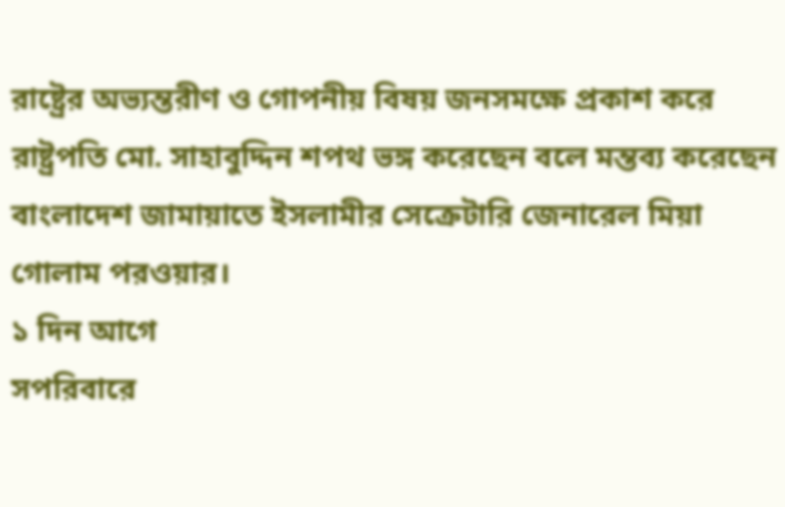রাষ্ট্রের অভ্যন্তরীণ ও গোপনীয় বিষয় জনসমক্ষে প্রকাশ করে রাষ্ট্রপতি মো. সাহাবুদ্দিন শপথ ভঙ্গ করেছেন বলে মন্তব্য করেছেন বাংলাদেশ জামায়াতে ইসলামীর সেক্রেটারি জেনারেল মিয়া গোলাম পরওয়ার।
১ দিন আগে
সপরিবারে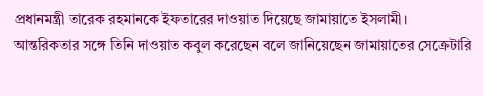প্রধানমন্ত্রী তারেক রহমানকে ইফতারের দাওয়াত দিয়েছে জামায়াতে ইসলামী। আন্তরিকতার সঙ্গে তিনি দাওয়াত কবুল করেছেন বলে জানিয়েছেন জামায়াতের সেক্রেটারি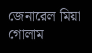জেনারেল মিয়া গোলাম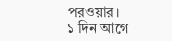পরওয়ার।
১ দিন আগে